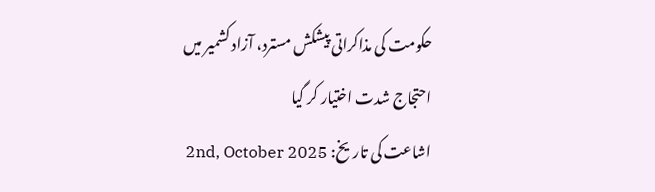حکومت کی مذاکراتی پیشکش مسترد، آزاد کشمیر میں احتجاج شدت اختیار کر گیا
اشاعت کی تاریخ: 2nd, October 2025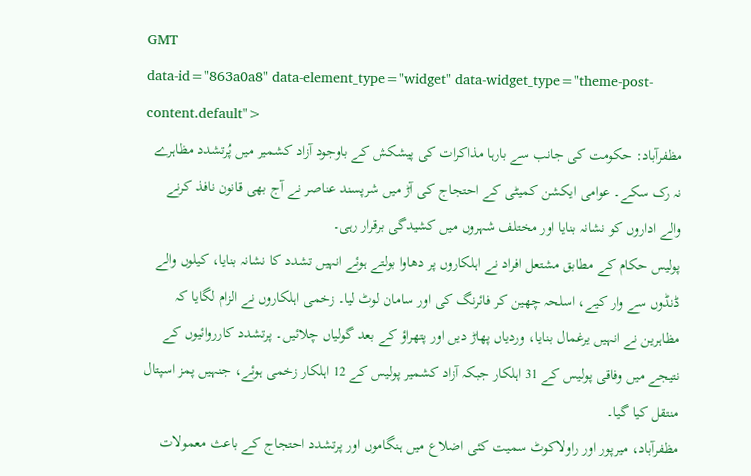GMT
data-id="863a0a8" data-element_type="widget" data-widget_type="theme-post-content.default">
مظفرآباد: حکومت کی جانب سے بارہا مذاکرات کی پیشکش کے باوجود آزاد کشمیر میں پُرتشدد مظاہرے نہ رک سکے۔ عوامی ایکشن کمیٹی کے احتجاج کی آڑ میں شرپسند عناصر نے آج بھی قانون نافذ کرنے والے اداروں کو نشانہ بنایا اور مختلف شہروں میں کشیدگی برقرار رہی۔
پولیس حکام کے مطابق مشتعل افراد نے اہلکاروں پر دھاوا بولتے ہوئے انہیں تشدد کا نشانہ بنایا، کیلوں والے ڈنڈوں سے وار کیے، اسلحہ چھین کر فائرنگ کی اور سامان لوٹ لیا۔ زخمی اہلکاروں نے الزام لگایا کہ مظاہرین نے انہیں یرغمال بنایا، وردیاں پھاڑ دیں اور پتھراؤ کے بعد گولیاں چلائیں۔ پرتشدد کارروائیوں کے نتیجے میں وفاقی پولیس کے 31 اہلکار جبکہ آزاد کشمیر پولیس کے 12 اہلکار زخمی ہوئے، جنہیں پمز اسپتال منتقل کیا گیا۔
مظفرآباد، میرپور اور راولاکوٹ سمیت کئی اضلاع میں ہنگاموں اور پرتشدد احتجاج کے باعث معمولات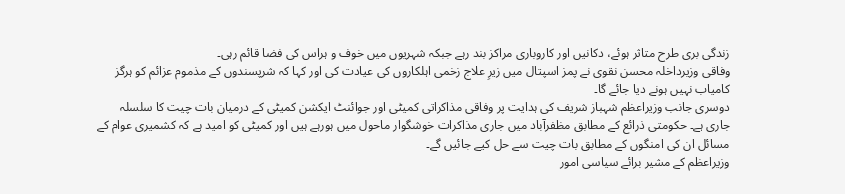زندگی بری طرح متاثر ہوئے، دکانیں اور کاروباری مراکز بند رہے جبکہ شہریوں میں خوف و ہراس کی فضا قائم رہی۔
وفاقی وزیرداخلہ محسن نقوی نے پمز اسپتال میں زیرِ علاج زخمی اہلکاروں کی عیادت کی اور کہا کہ شرپسندوں کے مذموم عزائم کو ہرگز کامیاب نہیں ہونے دیا جائے گا۔
دوسری جانب وزیراعظم شہباز شریف کی ہدایت پر وفاقی مذاکراتی کمیٹی اور جوائنٹ ایکشن کمیٹی کے درمیان بات چیت کا سلسلہ جاری ہے۔ حکومتی ذرائع کے مطابق مظفرآباد میں جاری مذاکرات خوشگوار ماحول میں ہورہے ہیں اور کمیٹی کو امید ہے کہ کشمیری عوام کے مسائل ان کی امنگوں کے مطابق بات چیت سے حل کیے جائیں گے۔
وزیراعظم کے مشیر برائے سیاسی امور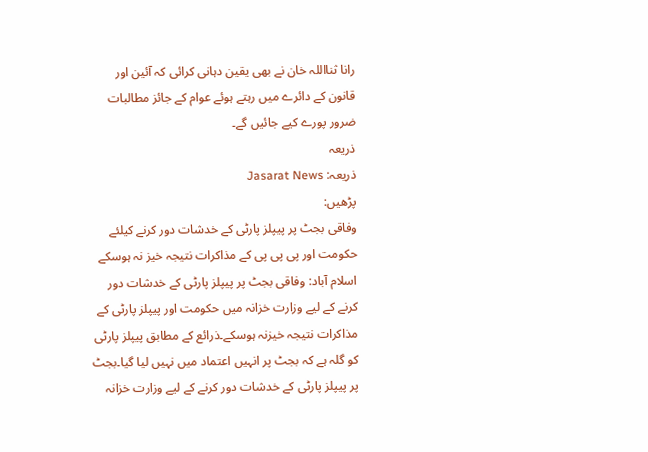رانا ثنااللہ خان نے بھی یقین دہانی کرائی کہ آئین اور قانون کے دائرے میں رہتے ہوئے عوام کے جائز مطالبات ضرور پورے کیے جائیں گے۔
ذریعہ
ذریعہ: Jasarat News
پڑھیں:
وفاقی بجٹ پر پیپلز پارٹی کے خدشات دور کرنے کیلئے حکومت اور پی پی پی کے مذاکرات نتیجہ خیز نہ ہوسکے
اسلام آباد: وفاقی بجٹ پر پیپلز پارٹی کے خدشات دور کرنے کے لیے وزارت خزانہ میں حکومت اور پیپلز پارٹی کے مذاکرات نتیجہ خیزنہ ہوسکے۔ذرائع کے مطابق پیپلز پارٹی کو گلہ ہے کہ بجٹ پر انہیں اعتماد میں نہیں لیا گیا۔بجٹ پر پیپلز پارٹی کے خدشات دور کرنے کے لیے وزارت خزانہ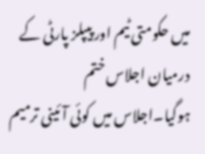میں حکومتی ٹیم اور پیپلز پارٹی کے درمیان اجلاس ختم ہوگیا۔اجلاس میں کوئی آئینی ترمیم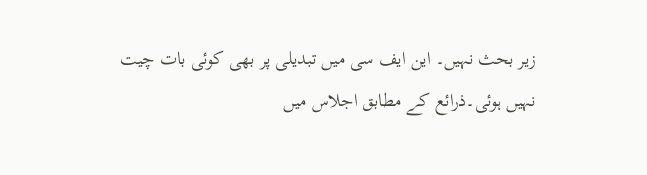زیر بحث نہیں۔ این ایف سی میں تبدیلی پر بھی کوئی بات چیت نہیں ہوئی۔ذرائع کے مطابق اجلاس میں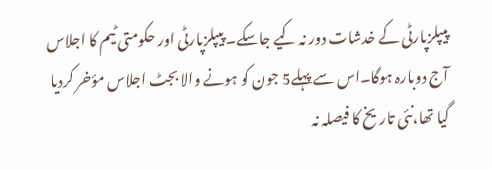پیپلزپارٹی کے خدشات دور نہ کیے جاسکے۔ پیپلزپارٹی اور حکومتی ٹیم کا اجلاس آج دوبارہ ہوگا۔اس سے پہلے5 جون کو ہونے والا بجٹ اجلاس مؤخر کردیا گیا تھا،نئی تاریخ کا فیصلہ نہ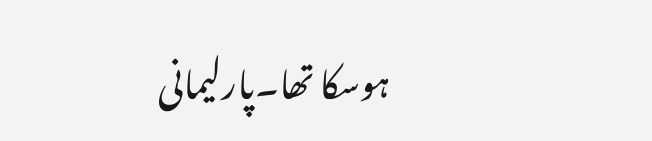ہوسکا تھا۔پارلیمانی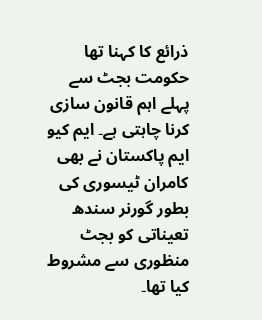ذرائع کا کہنا تھا حکومت بجٹ سے پہلے اہم قانون سازی کرنا چاہتی ہے۔ ایم کیو ایم پاکستان نے بھی کامران ٹیسوری کی بطور گورنر سندھ تعیناتی کو بجٹ منظوری سے مشروط کیا تھا۔